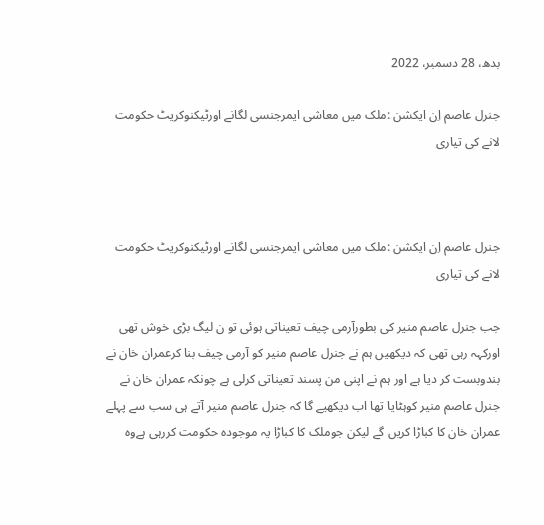بدھ، 28 دسمبر، 2022

جنرل عاصم اِن ایکشن :ملک میں معاشی ایمرجنسی لگانے اورٹیکنوکریٹ حکومت لانے کی تیاری



جنرل عاصم اِن ایکشن :ملک میں معاشی ایمرجنسی لگانے اورٹیکنوکریٹ حکومت لانے کی تیاری

جب جنرل عاصم منیر کی بطورآرمی چیف تعیناتی ہوئی تو ن لیگ بڑی خوش تھی اورکہہ رہی تھی کہ دیکھیں ہم نے جنرل عاصم منیر کو آرمی چیف بنا کرعمران خان نے بندوبست کر دیا ہے اور ہم نے اپنی من پسند تعیناتی کرلی ہے چونکہ عمران خان نے جنرل عاصم منیر کوہٹایا تھا اب دیکھیے گا کہ جنرل عاصم منیر آتے ہی سب سے پہلے عمران خان کا کباڑا کریں گے لیکن جوملک کا کباڑا یہ موجودہ حکومت کررہی ہےوہ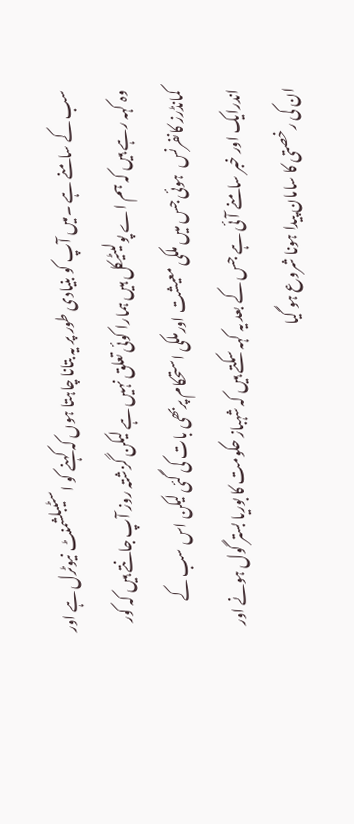سب کے سامنے ہے ۔میں آپ کو بنیادی طور پر یہ بتانا چاہتا ہوں کہ کہنے کو اسٹیبلشمنٹ نیوٹرل ہے اور وہ کہہ رہے ہیں کہ ہم اے پولیٹیکل ہیں ہمارا کوئی تعلق نہیں ہے لیکن گزشتہ روز آپ جانتے ہیں کہ کور کمانڈرز کانفرنس  ہوئی جس میں ملکی معیشت اورملکی استحکام پربھی بات کی گئی لیکن اس سب کے اندرایک اور خبر سامنے آئی ہے جس کے بعد یہ کہہ سکتے ہیں کہ شہباز حکومت کا بوریا بستر گول ہونے اور ان کی رخصتی کا سامان پیدا ہونا شروع ہو گیا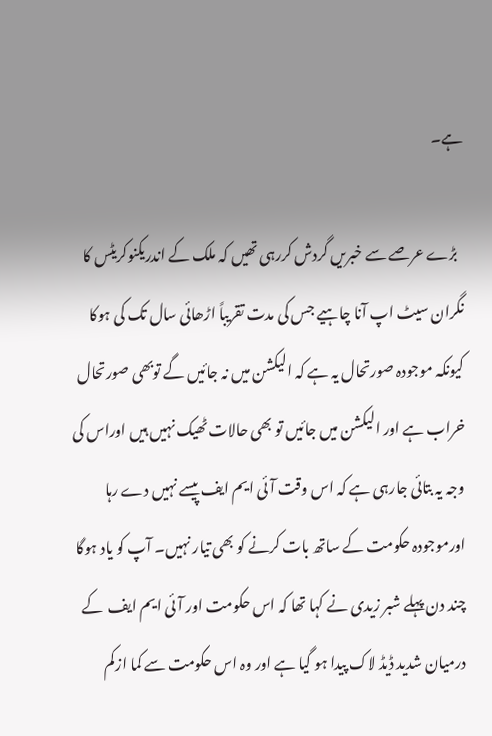ہے۔

  بڑے عرصے سے خبریں گردش کررہی تھیں کہ ملک کے اندریکنوکریٹس کا نگران سیٹ اپ آنا چاہیے جس کی مدت تقریباً اڑھائی سال تک کی ہوکا کیونکہ موجودہ صورتحال یہ ہے کہ الیکشن میں نہ جائیں گے توبھی صورتحال خراب ہے اور الیکشن میں جائیں تو بھی حالات ٹھیک نہیں ہیں اوراس کی وجہ یہ بتائی جارہی ہے کہ اس وقت آئی ایم ایف پیسے نہیں دے رہا اورموجودہ حکومت کے ساتھ بات کرنے کو بھی تیار نہیں۔ آپ کو یاد ہوگا چند دن پہلے شبر زیدی نے کہا تھا کہ اس حکومت اور آئی ایم ایف  کے درمیان شدید ڈیڈ لاک پیدا ہو گیا ہے اور وہ اس حکومت سے کما ازکم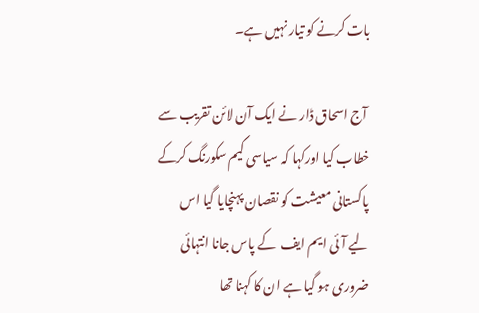بات کرنے کو تیار نہیں ہے۔

 آج اسحاق ڈار نے ایک آن لائن تقریب سے خطاب کیا اورکہا کہ سیاسی گیم سکورنگ کرکے پاکستانی معیشت کو نقصان پہنچایا گیا اس لیے آئی ایم ایف  کے پاس جانا انتہائی ضروری ہو گیا ہے ان کا کہنا تھا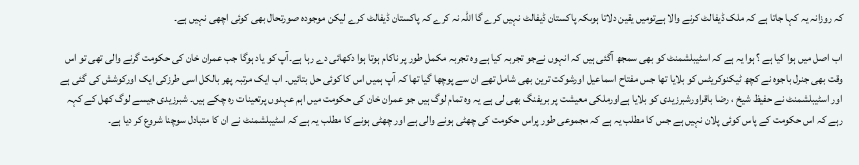کہ روزانہ یہ کہا جاتا ہے کہ ملک ڈیفالٹ کرنے والا ہےتومیں یقین دلاتا ہوںکہ پاکستان ڈیفالٹ نہیں کرے گا اللہ نہ کرے کہ پاکستان ڈیفالٹ کرے لیکن موجودہ صورتحال بھی کوئی اچھی نہیں ہے۔

اب اصل میں ہوا کیا ہے ؟ ہوا یہ ہے کہ اسٹیبلشمنٹ کو بھی سمجھ آگئی ہیں کہ انہوں نےجو تجربہ کیا ہے وہ تجربہ مکمل طور پر ناکام ہوتا ہوا دکھائی دے رہا ہے۔آپ کو یاد ہوگا جب عمران خان کی حکومت گرنے والی تھی تو اس وقت بھی جنرل باجوہ نے کچھ ٹیکنوکریٹس کو بلایا تھا جس مفتاح اسماعیل اورشوکت ترین بھی شامل تھے ان سے پوچھا گیا تھا کہ آپ ہمیں اس کا کوئی حل بتائیں۔ اب ایک مرتبہ پھر بالکل اسی طرزکی ایک اورکوشش کی گئی ہے اور اسٹیبلشمنٹ نے حفیظ شیخ ، رضا باقراورشبرزیدی کو بلایا ہےاورملکی معیشت پر بریفنگ بھی لی ہے یہ وہ تمام لوگ ہیں جو عمران خان کی حکومت میں اہم عہدوں پرتعینات رہ چکے ہیں۔ شبرزیدی جیسے لوگ کھل کے کہہ رہے کہ اس حکومت کے پاس کوئی پلان نہیں ہے جس کا مطلب یہ ہے کہ مجموعی طور پراس حکومت کی چھٹی ہونے والی ہے اور چھٹی ہونے کا مطلب یہ ہے کہ اسٹیبلشمنٹ نے ان کا متبادل سوچنا شروع کر دیا ہے۔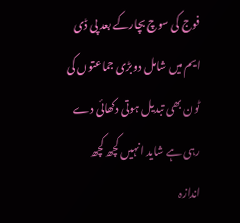فوج کی سوچ بچارکے بعد پی ڈی ایم میں شامل دوبڑی جماعتوں کی ٹون بھی تبدیل ہوتی دکھائی دے رہی ہے شاید انہیں کچھ کچھ اندازہ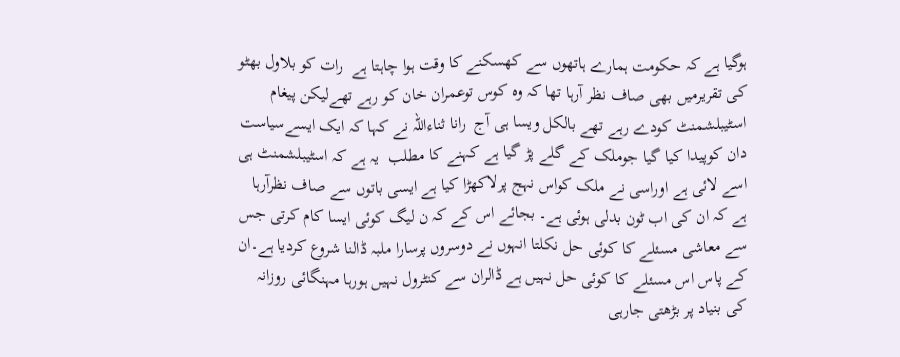ہوگیا ہے کہ حکومت ہمارے ہاتھوں سے کھسکنے کا وقت ہوا چاہتا ہے  رات کو بلاول بھٹو کی تقریرمیں بھی صاف نظر آرہا تھا کہ وہ کوس توعمران خان کو رہے تھےلیکن پیغام اسٹیبلشمنٹ کودے رہے تھے بالکل ویسا ہی آج  رانا ثناءاللہ نے کہا کہ ایک ایسےسیاست دان کوپیدا کیا گیا جوملک کے گلے پڑ گیا ہے کہنے کا مطلب  یہ ہے کہ اسٹیبلشمنٹ ہی اسے لائی ہے اوراسی نے ملک کواس نہج پرلاکھڑا کیا ہے ایسی باتوں سے صاف نظرآرہا ہے کہ ان کی اب ٹون بدلی ہوئی ہے۔ بجائے اس کے کہ ن لیگ کوئی ایسا کام کرتی جس سے معاشی مسئلے کا کوئی حل نکلتا انہوں نے دوسروں پرسارا ملبہ ڈالنا شروع کردیا ہے۔ان کے پاس اس مسئلے کا کوئی حل نہیں ہے ڈالران سے کنٹرول نہیں ہورہا مہنگائی روزانہ کی بنیاد پر بڑھتی جارہی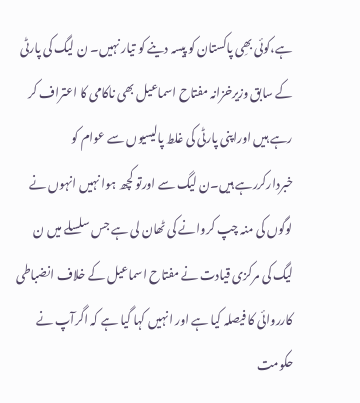ہے،کوئی بھِی پاکستان کو پیسہ دینے کو تیار نہیں۔ ن لیگ کی پارٹی کے سابق وزیرخزانہ مفتاح اسماعیل بھی ناکامی کا اعتراف کر رہے ہیں اوراپنی پارٹی کی غلط پالیسیوں سے عوام کو خبردارکررہے ہیں۔ن لیگ سے اورتو کچھ ہوا نہیں انہوں نے لوگوں کی منہ چپ کروانے کی ٹھان لی ہے جس سلسلے میں ن لیگ کی مرکزی قیادت نے مفتاح اسماعیل کے خلاف انضباطی کارروائی کا فیصلہ کیا ہے اور انہیں کہا گیا ہے کہ اگرآپ نے حکومت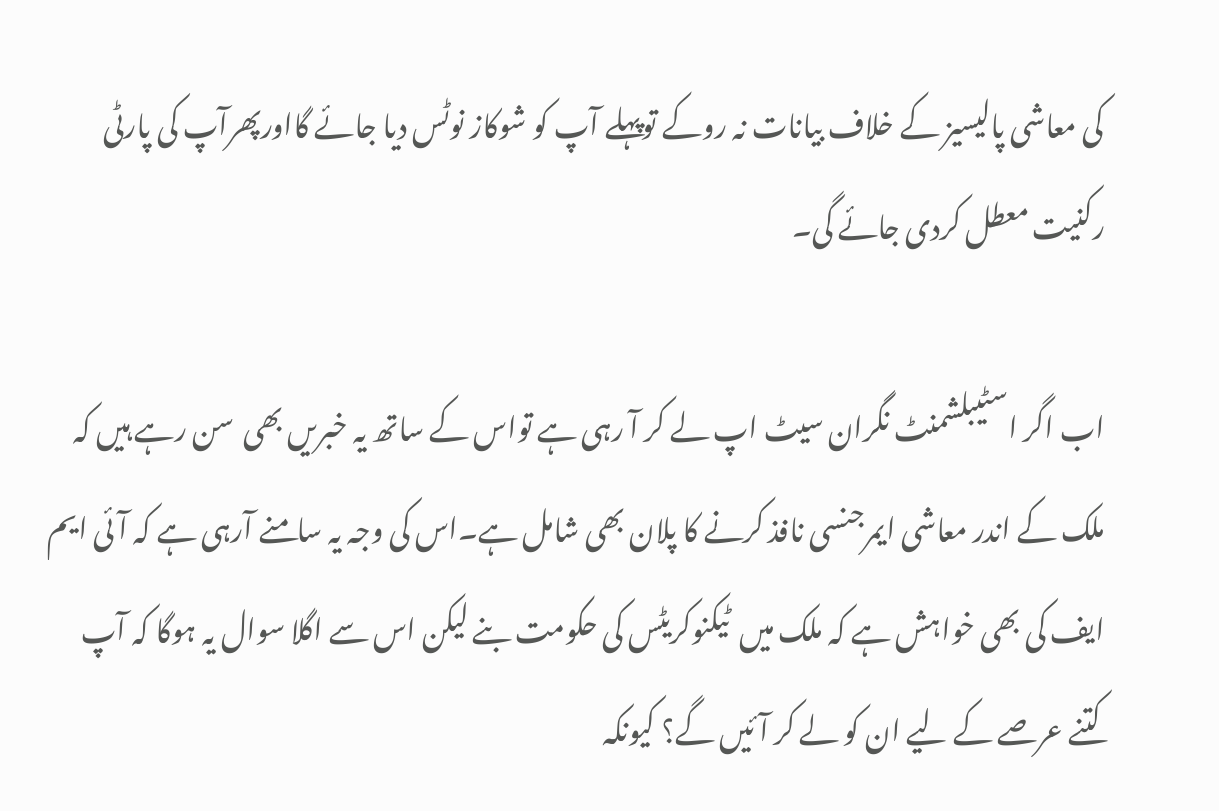کی معاشی پالیسیز کے خلاف بیانات نہ روکے توپہلے آپ کو شوکاز نوٹس دیا جائے گااورپھرآپ کی پارٹی رکنیت معطل کردی جائے گی۔

اب اگر اسٹیبلشمنٹ نگران سیٹ اپ لے کر آ رہی ہے تواس کے ساتھ یہ خبریں بھی  سن رہے ہیں کہ ملک کے اندر معاشی ایمرجنسی نافذ کرنے کا پلان بھی شامل ہے۔اس کی وجہ یہ سامنے آرہی ہے کہ آئی ایم ایف کی بھی خواہش ہے کہ ملک میں  ٹیکنوکریٹس کی حکومت بنے لیکن اس سے اگلا سوال یہ ہوگا کہ آپ کتنے عرصے کے لیے ان کو لے کر آئیں گے؟ کیونکہ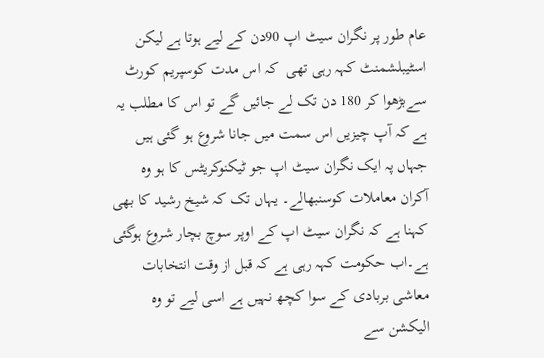عام طور پر نگران سیٹ اپ 90دن کے لیے ہوتا ہے لیکن اسٹیبلشمنٹ کہہ رہی تھی  کہ اس مدت کوسپریم کورٹ سےبڑھوا کر 180 دن تک لے جائیں گے تو اس کا مطلب یہ ہے کہ آپ چیزیں اس سمت میں جانا شروع ہو گئی ہیں جہاں پہ ایک نگران سیٹ اپ جو ٹیکنوکریٹس کا ہو وہ آکران معاملات کوسنبھالے۔ یہاں تک کہ شیخ رشید کا بھی کہنا ہے کہ نگران سیٹ اپ کے اوپر سوچ بچار شروع ہوگئی ہے۔اب حکومت کہہ رہی ہے کہ قبل از وقت انتخابات معاشی بربادی کے سوا کچھ نہیں ہے اسی لیے تو وہ الیکشن سے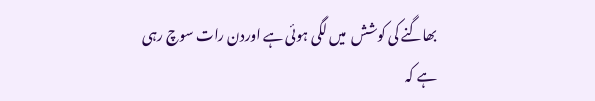بھاگنے کی کوشش  میں لگی ہوئی ہے اوردن رات سوچ رہی ہے کہ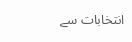انتخابات سے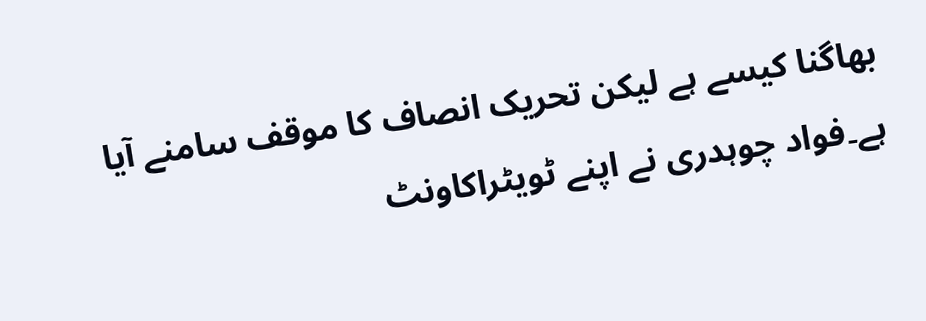بھاگنا کیسے ہے لیکن تحریک انصاف کا موقف سامنے آیا ہے۔فواد چوہدری نے اپنے ٹویٹراکاونٹ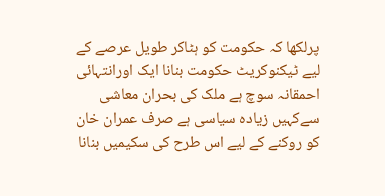پرلکھا کہ حکومت کو ہٹاکر طویل عرصے کے لیے ٹیکنوکریٹ حکومت بنانا ایک اورانتہائی احمقانہ سوچ ہے ملک کی بحران معاشی سےکہیں زیادہ سیاسی ہے صرف عمران خان کو روکنے کے لیے اس طرح کی سکیمیں بنانا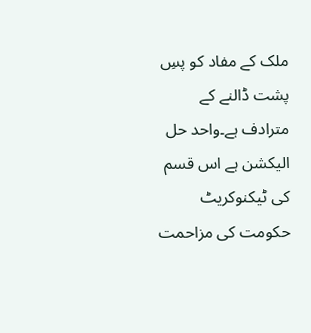ملک کے مفاد کو پسِ پشت ڈالنے کے مترادف ہے۔واحد حل الیکشن ہے اس قسم کی ٹیکنوکریٹ حکومت کی مزاحمت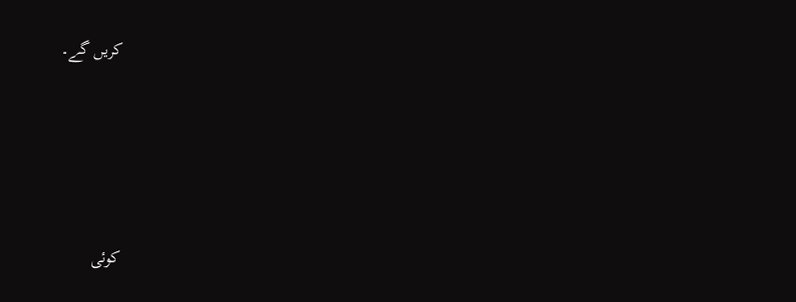کریں گے۔






کوئی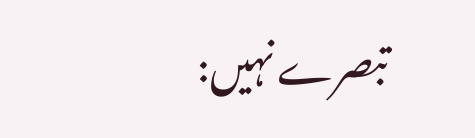تبصرے نہیں: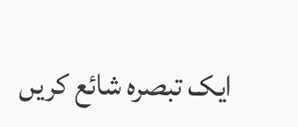ایک تبصرہ شائع کریں